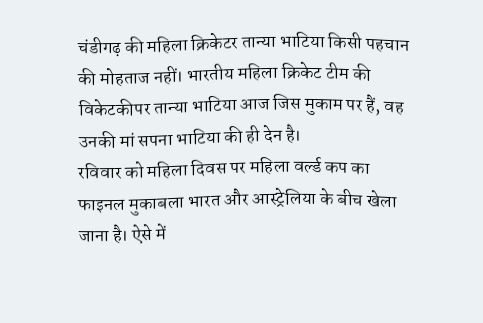चंडीगढ़ की महिला क्रिकेटर तान्या भाटिया किसी पहचान की मोहताज नहीं। भारतीय महिला क्रिकेट टीम की विकेटकीपर तान्या भाटिया आज जिस मुकाम पर हैं, वह उनकी मां सपना भाटिया की ही देन है।
रविवार को महिला दिवस पर महिला वर्ल्ड कप का फाइनल मुकाबला भारत और आस्ट्रेलिया के बीच खेला जाना है। ऐसे में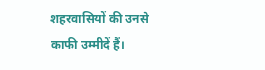शहरवासियों की उनसे काफी उम्मीदें हैं।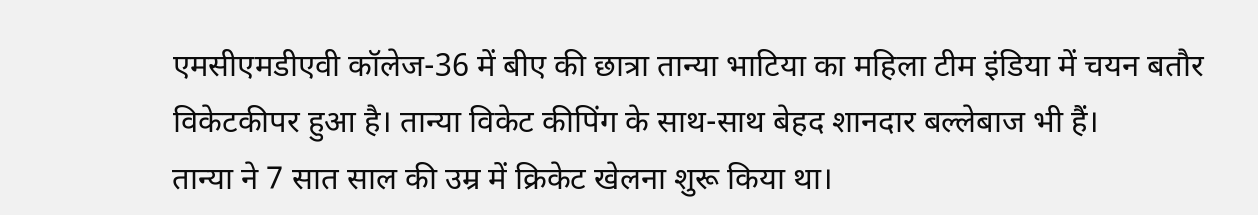एमसीएमडीएवी कॉलेज-36 में बीए की छात्रा तान्या भाटिया का महिला टीम इंडिया में चयन बतौर विकेटकीपर हुआ है। तान्या विकेट कीपिंग के साथ-साथ बेहद शानदार बल्लेबाज भी हैं।
तान्या ने 7 सात साल की उम्र में क्रिकेट खेलना शुरू किया था।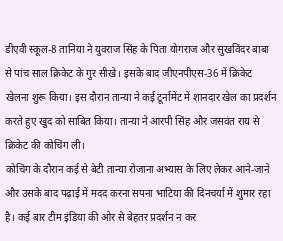डीएवी स्कूल-8 तानिया ने युवराज सिंह के पिता योगराज और सुखविंदर बाबा से पांच साल क्रिकेट के गुर सीखे। इसके बाद जीएनपीएस-36 में क्रिकेट खेलना शुरू किया। इस दौरान तान्या ने कई टूर्नामेंट में शानदार खेल का प्रदर्शन करते हुए खुद को साबित किया। तान्या ने आरपी सिंह और जसवंत राय से क्रिकेट की कोचिंग ली।
कोचिंग के दौरान कई से बेटी तान्या रोजाना अभ्यास के लिए लेकर आने-जाने और उसके बाद पढ़ाई में मदद करना सपना भाटिया की दिनचर्या में शुमार रहा है। कई बार टीम इंडिया की ओर से बेहतर प्रदर्शन न कर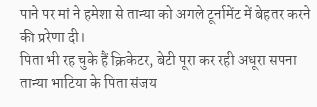पाने पर मां ने हमेशा से तान्या को अगले टूर्नामेंट में बेहतर करने की प्ररेणा दी।
पिता भी रह चुके हैं क्रिकेटर, बेटी पूरा कर रही अधूरा सपना
तान्या भाटिया के पिता संजय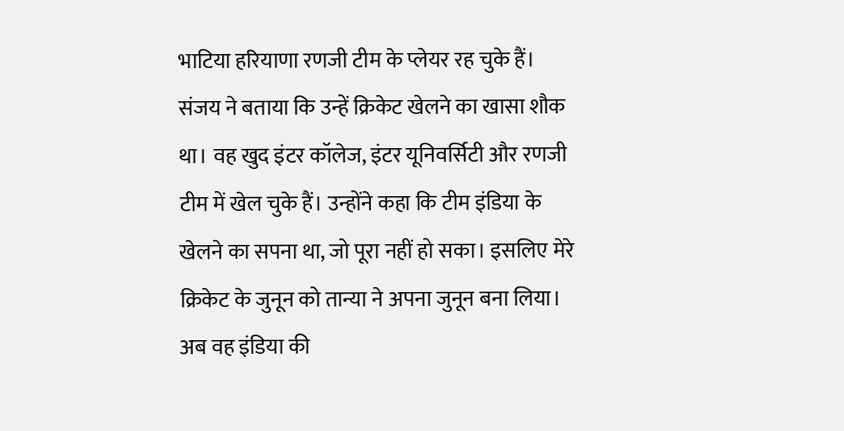भाटिया हरियाणा रणजी टीम के प्लेयर रह चुके हैं। संजय ने बताया कि उन्हें क्रिकेट खेलने का खासा शौक था। वह खुद इंटर कॉलेज, इंटर यूनिवर्सिटी और रणजी टीम में खेल चुके हैं। उन्होंने कहा कि टीम इंडिया के खेलने का सपना था, जो पूरा नहीं हो सका। इसलिए मेरे क्रिकेट के जुनून को तान्या ने अपना जुनून बना लिया। अब वह इंडिया की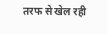तरफ से खेल रही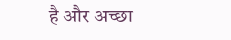है और अच्छा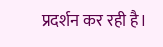प्रदर्शन कर रही है।